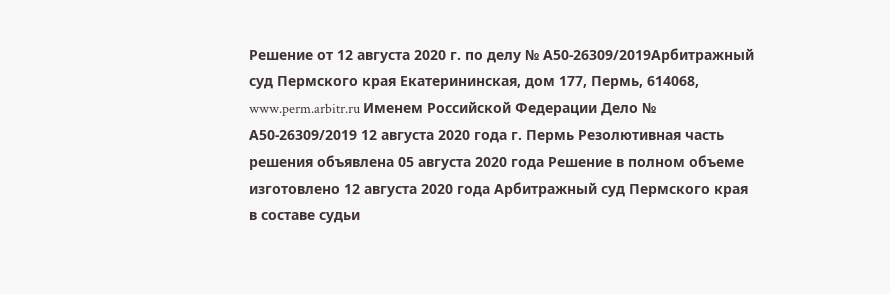Решение от 12 августа 2020 г. по делу № А50-26309/2019Арбитражный суд Пермского края Екатерининская, дом 177, Пермь, 614068, www.perm.arbitr.ru Именем Российской Федерации Дело № А50-26309/2019 12 августа 2020 года г. Пермь Резолютивная часть решения объявлена 05 августа 2020 года Решение в полном объеме изготовлено 12 августа 2020 года Арбитражный суд Пермского края в составе судьи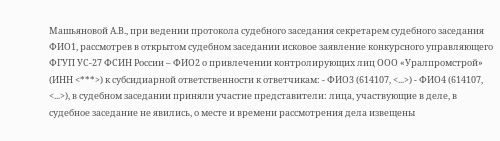Машьяновой А.В., при ведении протокола судебного заседания секретарем судебного заседания ФИО1, рассмотрев в открытом судебном заседании исковое заявление конкурсного управляющего ФГУП УС-27 ФСИН России – ФИО2 о привлечении контролирующих лиц ООО «Уралпромстрой» (ИНН <***>) к субсидиарной ответственности к ответчикам: - ФИО3 (614107, <...>) - ФИО4 (614107, <...>), в судебном заседании приняли участие представители: лица, участвующие в деле, в судебное заседание не явились, о месте и времени рассмотрения дела извещены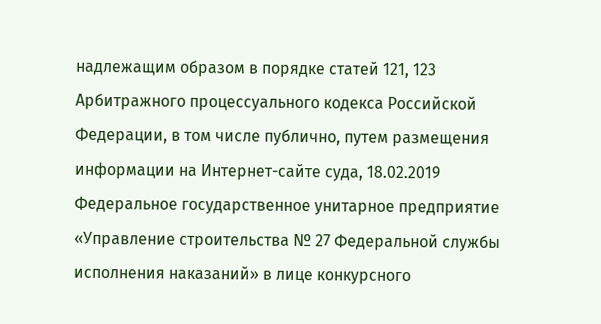надлежащим образом в порядке статей 121, 123 Арбитражного процессуального кодекса Российской Федерации, в том числе публично, путем размещения информации на Интернет-сайте суда, 18.02.2019 Федеральное государственное унитарное предприятие «Управление строительства № 27 Федеральной службы исполнения наказаний» в лице конкурсного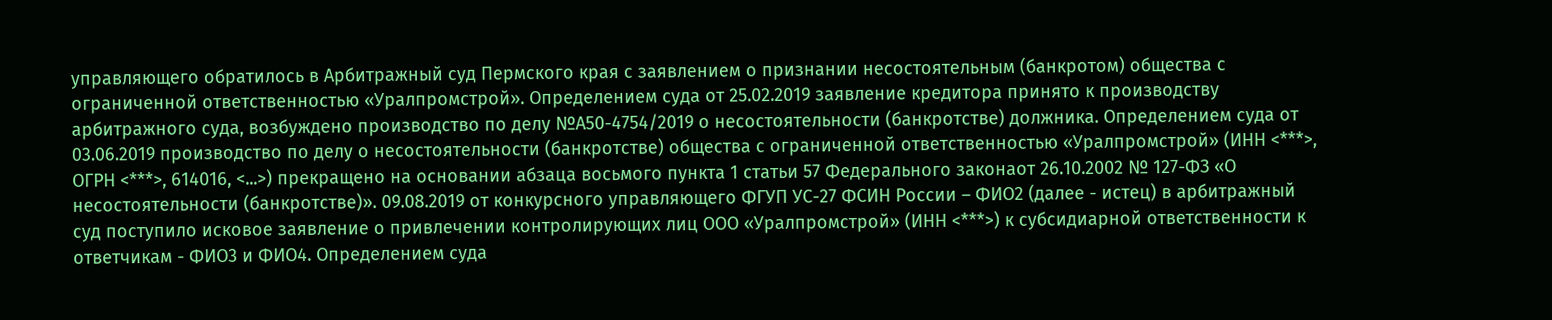управляющего обратилось в Арбитражный суд Пермского края с заявлением о признании несостоятельным (банкротом) общества с ограниченной ответственностью «Уралпромстрой». Определением суда от 25.02.2019 заявление кредитора принято к производству арбитражного суда, возбуждено производство по делу №А50-4754/2019 о несостоятельности (банкротстве) должника. Определением суда от 03.06.2019 производство по делу о несостоятельности (банкротстве) общества с ограниченной ответственностью «Уралпромстрой» (ИНН <***>, ОГРН <***>, 614016, <...>) прекращено на основании абзаца восьмого пункта 1 статьи 57 Федерального законаот 26.10.2002 № 127-ФЗ «О несостоятельности (банкротстве)». 09.08.2019 от конкурсного управляющего ФГУП УС-27 ФСИН России – ФИО2 (далее - истец) в арбитражный суд поступило исковое заявление о привлечении контролирующих лиц ООО «Уралпромстрой» (ИНН <***>) к субсидиарной ответственности к ответчикам - ФИО3 и ФИО4. Определением суда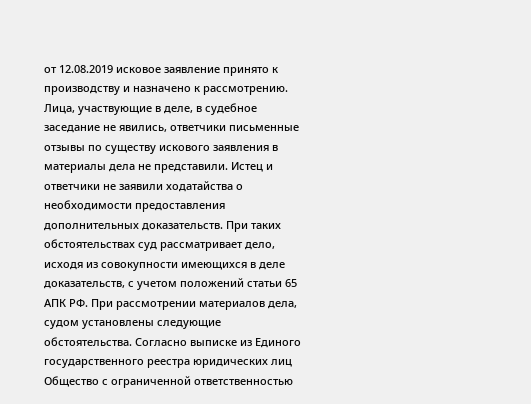от 12.08.2019 исковое заявление принято к производству и назначено к рассмотрению. Лица, участвующие в деле, в судебное заседание не явились, ответчики письменные отзывы по существу искового заявления в материалы дела не представили. Истец и ответчики не заявили ходатайства о необходимости предоставления дополнительных доказательств. При таких обстоятельствах суд рассматривает дело, исходя из совокупности имеющихся в деле доказательств, с учетом положений статьи 65 АПК РФ. При рассмотрении материалов дела, судом установлены следующие обстоятельства. Согласно выписке из Единого государственного реестра юридических лиц Общество с ограниченной ответственностью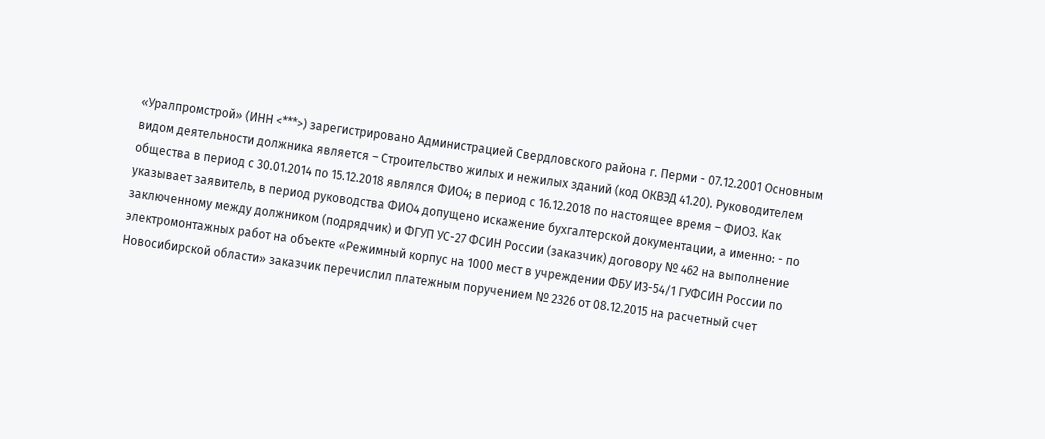«Уралпромстрой» (ИНН <***>) зарегистрировано Администрацией Свердловского района г. Перми - 07.12.2001 Основным видом деятельности должника является – Строительство жилых и нежилых зданий (код ОКВЭД 41.20). Руководителем общества в период с 30.01.2014 по 15.12.2018 являлся ФИО4; в период с 16.12.2018 по настоящее время – ФИО3. Как указывает заявитель, в период руководства ФИО4 допущено искажение бухгалтерской документации, а именно: - по заключенному между должником (подрядчик) и ФГУП УС-27 ФСИН России (заказчик) договору № 462 на выполнение электромонтажных работ на объекте «Режимный корпус на 1000 мест в учреждении ФБУ ИЗ-54/1 ГУФСИН России по Новосибирской области» заказчик перечислил платежным поручением № 2326 от 08.12.2015 на расчетный счет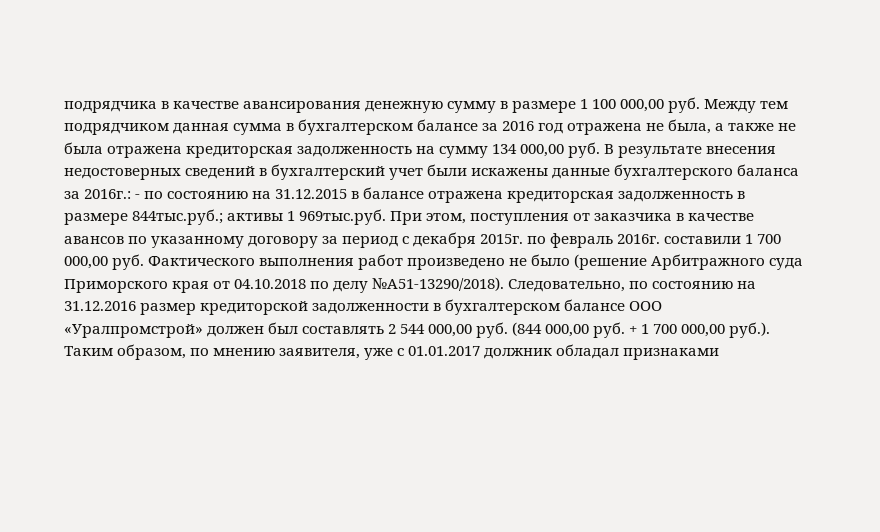подрядчика в качестве авансирования денежную сумму в размере 1 100 000,00 руб. Между тем подрядчиком данная сумма в бухгалтерском балансе за 2016 год отражена не была, а также не была отражена кредиторская задолженность на сумму 134 000,00 руб. В результате внесения недостоверных сведений в бухгалтерский учет были искажены данные бухгалтерского баланса за 2016г.: - по состоянию на 31.12.2015 в балансе отражена кредиторская задолженность в размере 844тыс.руб.; активы 1 969тыс.руб. При этом, поступления от заказчика в качестве авансов по указанному договору за период с декабря 2015г. по февраль 2016г. составили 1 700 000,00 руб. Фактического выполнения работ произведено не было (решение Арбитражного суда Приморского края от 04.10.2018 по делу №А51-13290/2018). Следовательно, по состоянию на 31.12.2016 размер кредиторской задолженности в бухгалтерском балансе ООО «Уралпромстрой» должен был составлять 2 544 000,00 руб. (844 000,00 руб. + 1 700 000,00 руб.). Таким образом, по мнению заявителя, уже с 01.01.2017 должник обладал признаками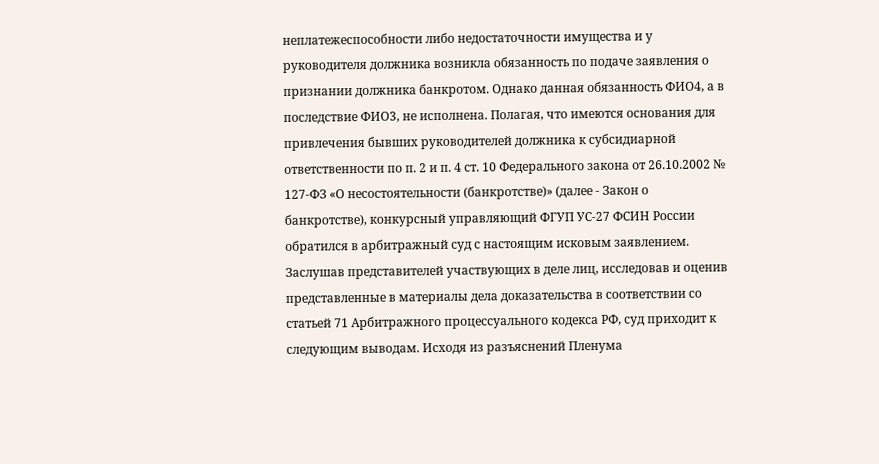неплатежеспособности либо недостаточности имущества и у руководителя должника возникла обязанность по подаче заявления о признании должника банкротом. Однако данная обязанность ФИО4, а в последствие ФИО3, не исполнена. Полагая, что имеются основания для привлечения бывших руководителей должника к субсидиарной ответственности по п. 2 и п. 4 ст. 10 Федерального закона от 26.10.2002 № 127-ФЗ «О несостоятельности (банкротстве)» (далее - Закон о банкротстве), конкурсный управляющий ФГУП УС-27 ФСИН России обратился в арбитражный суд с настоящим исковым заявлением. Заслушав представителей участвующих в деле лиц, исследовав и оценив представленные в материалы дела доказательства в соответствии со статьей 71 Арбитражного процессуального кодекса РФ, суд приходит к следующим выводам. Исходя из разъяснений Пленума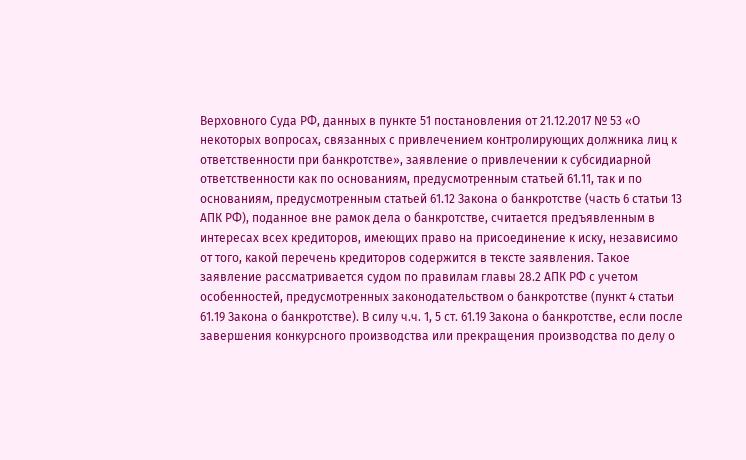Верховного Суда РФ, данных в пункте 51 постановления от 21.12.2017 № 53 «О некоторых вопросах, связанных с привлечением контролирующих должника лиц к ответственности при банкротстве», заявление о привлечении к субсидиарной ответственности как по основаниям, предусмотренным статьей 61.11, так и по основаниям, предусмотренным статьей 61.12 Закона о банкротстве (часть 6 статьи 13 АПК РФ), поданное вне рамок дела о банкротстве, считается предъявленным в интересах всех кредиторов, имеющих право на присоединение к иску, независимо от того, какой перечень кредиторов содержится в тексте заявления. Такое заявление рассматривается судом по правилам главы 28.2 АПК РФ с учетом особенностей, предусмотренных законодательством о банкротстве (пункт 4 статьи 61.19 Закона о банкротстве). В силу ч.ч. 1, 5 ст. 61.19 Закона о банкротстве, если после завершения конкурсного производства или прекращения производства по делу о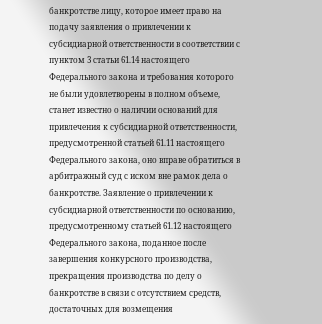банкротстве лицу, которое имеет право на подачу заявления о привлечении к субсидиарной ответственности в соответствии с пунктом 3 статьи 61.14 настоящего Федерального закона и требования которого не были удовлетворены в полном объеме, станет известно о наличии оснований для привлечения к субсидиарной ответственности, предусмотренной статьей 61.11 настоящего Федерального закона, оно вправе обратиться в арбитражный суд с иском вне рамок дела о банкротстве. Заявление о привлечении к субсидиарной ответственности по основанию, предусмотренному статьей 61.12 настоящего Федерального закона, поданное после завершения конкурсного производства, прекращения производства по делу о банкротстве в связи с отсутствием средств, достаточных для возмещения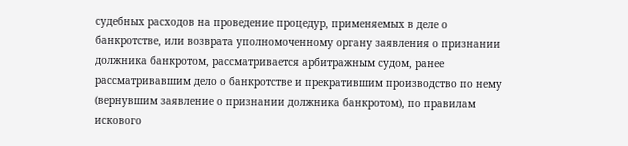судебных расходов на проведение процедур, применяемых в деле о банкротстве, или возврата уполномоченному органу заявления о признании должника банкротом, рассматривается арбитражным судом, ранее рассматривавшим дело о банкротстве и прекратившим производство по нему (вернувшим заявление о признании должника банкротом), по правилам искового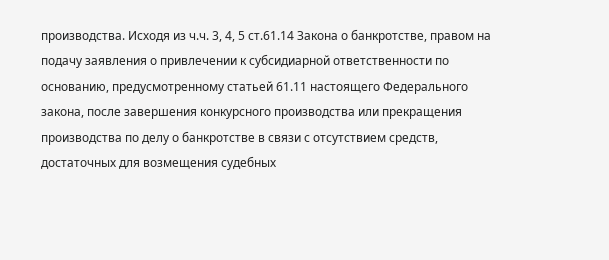производства. Исходя из ч.ч. 3, 4, 5 ст.61.14 Закона о банкротстве, правом на подачу заявления о привлечении к субсидиарной ответственности по основанию, предусмотренному статьей 61.11 настоящего Федерального закона, после завершения конкурсного производства или прекращения производства по делу о банкротстве в связи с отсутствием средств, достаточных для возмещения судебных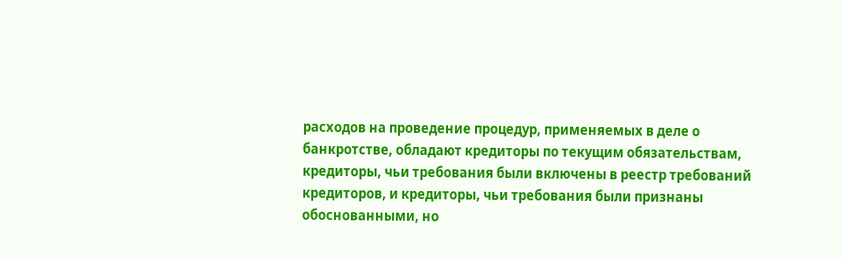расходов на проведение процедур, применяемых в деле о банкротстве, обладают кредиторы по текущим обязательствам, кредиторы, чьи требования были включены в реестр требований кредиторов, и кредиторы, чьи требования были признаны обоснованными, но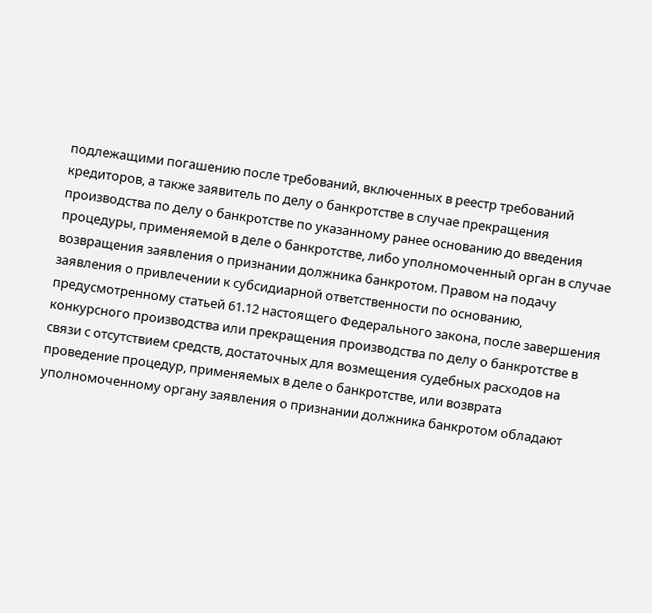подлежащими погашению после требований, включенных в реестр требований кредиторов, а также заявитель по делу о банкротстве в случае прекращения производства по делу о банкротстве по указанному ранее основанию до введения процедуры, применяемой в деле о банкротстве, либо уполномоченный орган в случае возвращения заявления о признании должника банкротом. Правом на подачу заявления о привлечении к субсидиарной ответственности по основанию, предусмотренному статьей 61.12 настоящего Федерального закона, после завершения конкурсного производства или прекращения производства по делу о банкротстве в связи с отсутствием средств, достаточных для возмещения судебных расходов на проведение процедур, применяемых в деле о банкротстве, или возврата уполномоченному органу заявления о признании должника банкротом обладают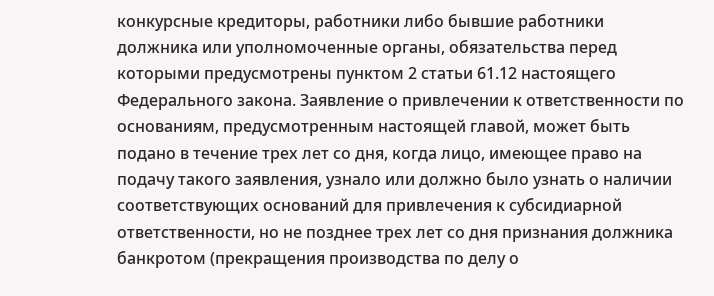конкурсные кредиторы, работники либо бывшие работники должника или уполномоченные органы, обязательства перед которыми предусмотрены пунктом 2 статьи 61.12 настоящего Федерального закона. Заявление о привлечении к ответственности по основаниям, предусмотренным настоящей главой, может быть подано в течение трех лет со дня, когда лицо, имеющее право на подачу такого заявления, узнало или должно было узнать о наличии соответствующих оснований для привлечения к субсидиарной ответственности, но не позднее трех лет со дня признания должника банкротом (прекращения производства по делу о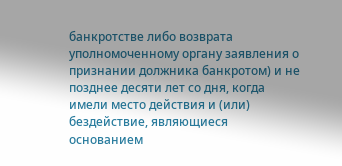банкротстве либо возврата уполномоченному органу заявления о признании должника банкротом) и не позднее десяти лет со дня, когда имели место действия и (или) бездействие, являющиеся основанием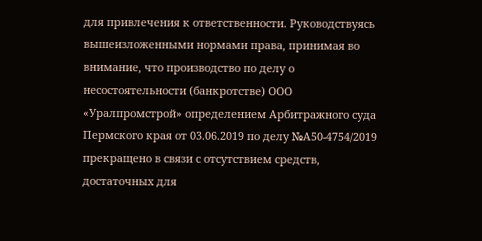для привлечения к ответственности. Руководствуясь вышеизложенными нормами права, принимая во внимание, что производство по делу о несостоятельности (банкротстве) ООО «Уралпромстрой» определением Арбитражного суда Пермского края от 03.06.2019 по делу №А50-4754/2019 прекращено в связи с отсутствием средств, достаточных для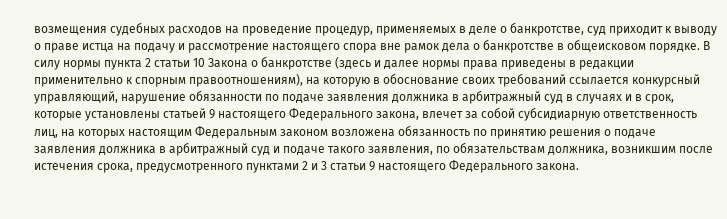возмещения судебных расходов на проведение процедур, применяемых в деле о банкротстве, суд приходит к выводу о праве истца на подачу и рассмотрение настоящего спора вне рамок дела о банкротстве в общеисковом порядке. В силу нормы пункта 2 статьи 10 Закона о банкротстве (здесь и далее нормы права приведены в редакции применительно к спорным правоотношениям), на которую в обоснование своих требований ссылается конкурсный управляющий, нарушение обязанности по подаче заявления должника в арбитражный суд в случаях и в срок, которые установлены статьей 9 настоящего Федерального закона, влечет за собой субсидиарную ответственность лиц, на которых настоящим Федеральным законом возложена обязанность по принятию решения о подаче заявления должника в арбитражный суд и подаче такого заявления, по обязательствам должника, возникшим после истечения срока, предусмотренного пунктами 2 и 3 статьи 9 настоящего Федерального закона.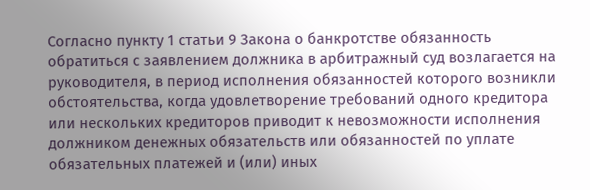Согласно пункту 1 статьи 9 Закона о банкротстве обязанность обратиться с заявлением должника в арбитражный суд возлагается на руководителя, в период исполнения обязанностей которого возникли обстоятельства, когда удовлетворение требований одного кредитора или нескольких кредиторов приводит к невозможности исполнения должником денежных обязательств или обязанностей по уплате обязательных платежей и (или) иных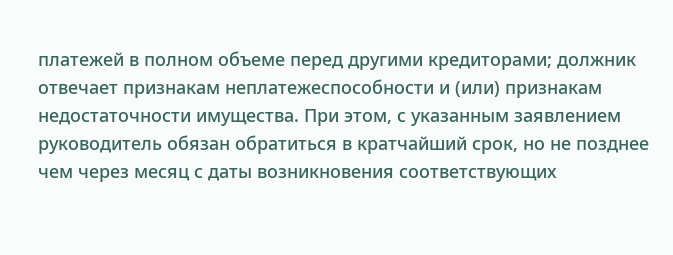платежей в полном объеме перед другими кредиторами; должник отвечает признакам неплатежеспособности и (или) признакам недостаточности имущества. При этом, с указанным заявлением руководитель обязан обратиться в кратчайший срок, но не позднее чем через месяц с даты возникновения соответствующих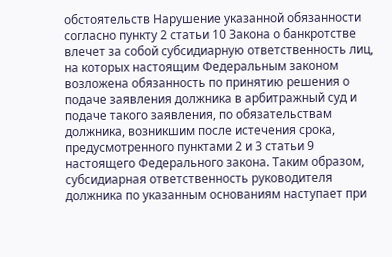обстоятельств Нарушение указанной обязанности согласно пункту 2 статьи 10 Закона о банкротстве влечет за собой субсидиарную ответственность лиц, на которых настоящим Федеральным законом возложена обязанность по принятию решения о подаче заявления должника в арбитражный суд и подаче такого заявления, по обязательствам должника, возникшим после истечения срока, предусмотренного пунктами 2 и 3 статьи 9 настоящего Федерального закона. Таким образом, субсидиарная ответственность руководителя должника по указанным основаниям наступает при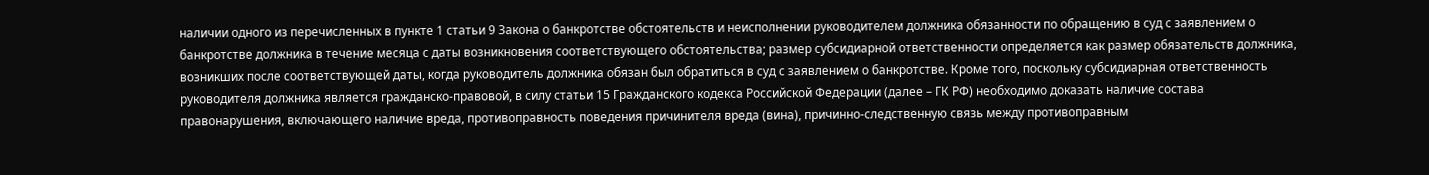наличии одного из перечисленных в пункте 1 статьи 9 Закона о банкротстве обстоятельств и неисполнении руководителем должника обязанности по обращению в суд с заявлением о банкротстве должника в течение месяца с даты возникновения соответствующего обстоятельства; размер субсидиарной ответственности определяется как размер обязательств должника, возникших после соответствующей даты, когда руководитель должника обязан был обратиться в суд с заявлением о банкротстве. Кроме того, поскольку субсидиарная ответственность руководителя должника является гражданско-правовой, в силу статьи 15 Гражданского кодекса Российской Федерации (далее – ГК РФ) необходимо доказать наличие состава правонарушения, включающего наличие вреда, противоправность поведения причинителя вреда (вина), причинно-следственную связь между противоправным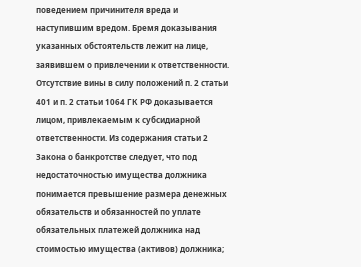поведением причинителя вреда и наступившим вредом. Бремя доказывания указанных обстоятельств лежит на лице, заявившем о привлечении к ответственности. Отсутствие вины в силу положений п. 2 статьи 401 и п. 2 статьи 1064 ГК РФ доказывается лицом, привлекаемым к субсидиарной ответственности. Из содержания статьи 2 Закона о банкротстве следует, что под недостаточностью имущества должника понимается превышение размера денежных обязательств и обязанностей по уплате обязательных платежей должника над стоимостью имущества (активов) должника;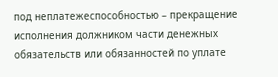под неплатежеспособностью – прекращение исполнения должником части денежных обязательств или обязанностей по уплате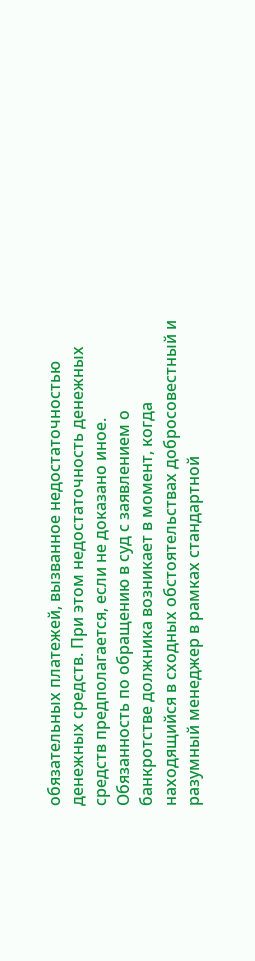обязательных платежей, вызванное недостаточностью денежных средств. При этом недостаточность денежных средств предполагается, если не доказано иное. Обязанность по обращению в суд с заявлением о банкротстве должника возникает в момент, когда находящийся в сходных обстоятельствах добросовестный и разумный менеджер в рамках стандартной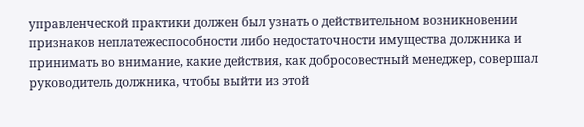управленческой практики должен был узнать о действительном возникновении признаков неплатежеспособности либо недостаточности имущества должника и принимать во внимание, какие действия, как добросовестный менеджер, совершал руководитель должника, чтобы выйти из этой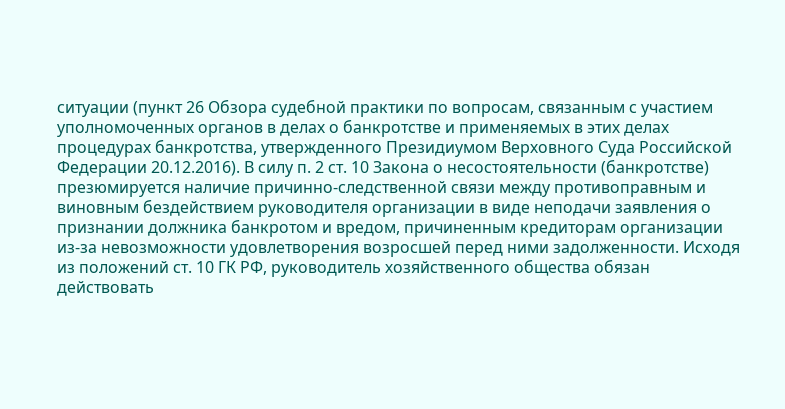ситуации (пункт 26 Обзора судебной практики по вопросам, связанным с участием уполномоченных органов в делах о банкротстве и применяемых в этих делах процедурах банкротства, утвержденного Президиумом Верховного Суда Российской Федерации 20.12.2016). В силу п. 2 ст. 10 Закона о несостоятельности (банкротстве) презюмируется наличие причинно-следственной связи между противоправным и виновным бездействием руководителя организации в виде неподачи заявления о признании должника банкротом и вредом, причиненным кредиторам организации из-за невозможности удовлетворения возросшей перед ними задолженности. Исходя из положений ст. 10 ГК РФ, руководитель хозяйственного общества обязан действовать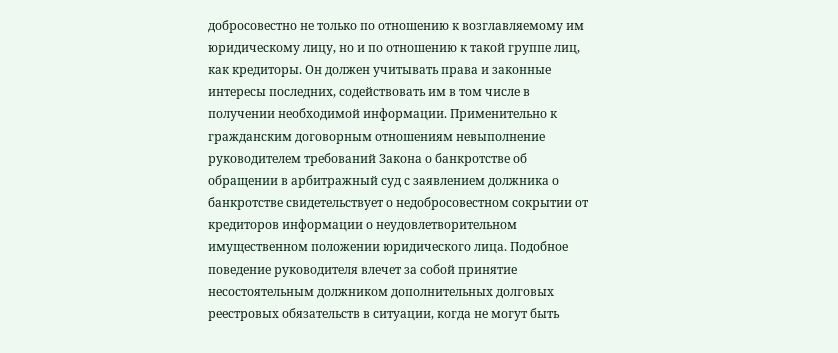добросовестно не только по отношению к возглавляемому им юридическому лицу, но и по отношению к такой группе лиц, как кредиторы. Он должен учитывать права и законные интересы последних, содействовать им в том числе в получении необходимой информации. Применительно к гражданским договорным отношениям невыполнение руководителем требований Закона о банкротстве об обращении в арбитражный суд с заявлением должника о банкротстве свидетельствует о недобросовестном сокрытии от кредиторов информации о неудовлетворительном имущественном положении юридического лица. Подобное поведение руководителя влечет за собой принятие несостоятельным должником дополнительных долговых реестровых обязательств в ситуации, когда не могут быть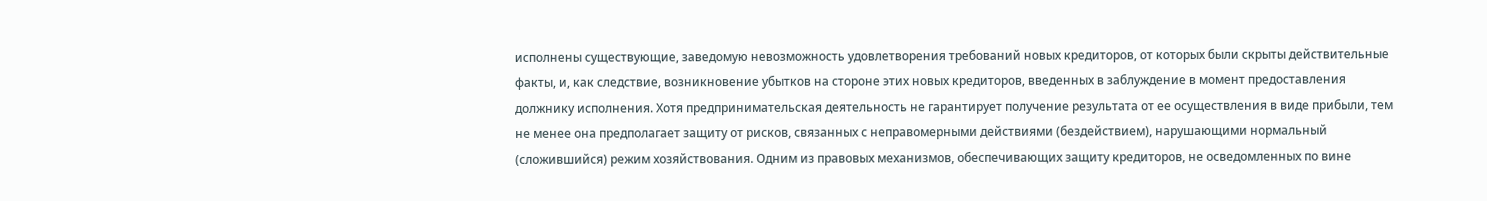исполнены существующие, заведомую невозможность удовлетворения требований новых кредиторов, от которых были скрыты действительные факты, и, как следствие, возникновение убытков на стороне этих новых кредиторов, введенных в заблуждение в момент предоставления должнику исполнения. Хотя предпринимательская деятельность не гарантирует получение результата от ее осуществления в виде прибыли, тем не менее она предполагает защиту от рисков, связанных с неправомерными действиями (бездействием), нарушающими нормальный (сложившийся) режим хозяйствования. Одним из правовых механизмов, обеспечивающих защиту кредиторов, не осведомленных по вине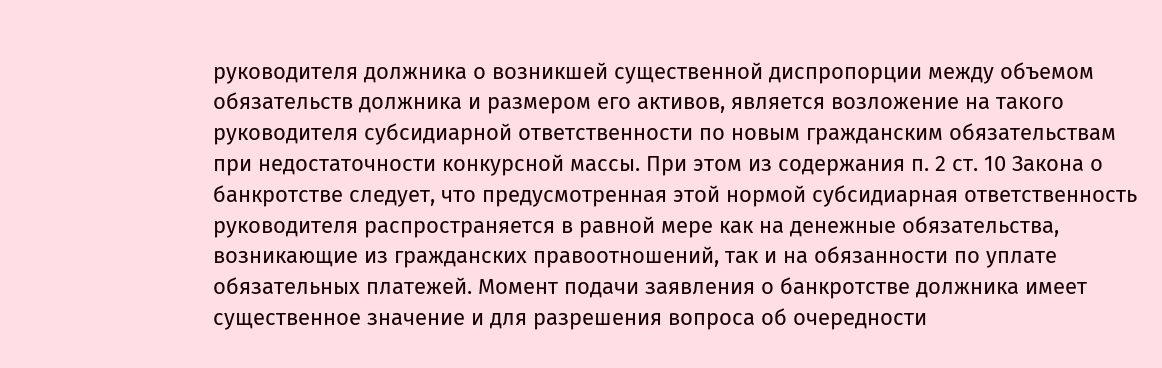руководителя должника о возникшей существенной диспропорции между объемом обязательств должника и размером его активов, является возложение на такого руководителя субсидиарной ответственности по новым гражданским обязательствам при недостаточности конкурсной массы. При этом из содержания п. 2 ст. 10 Закона о банкротстве следует, что предусмотренная этой нормой субсидиарная ответственность руководителя распространяется в равной мере как на денежные обязательства, возникающие из гражданских правоотношений, так и на обязанности по уплате обязательных платежей. Момент подачи заявления о банкротстве должника имеет существенное значение и для разрешения вопроса об очередности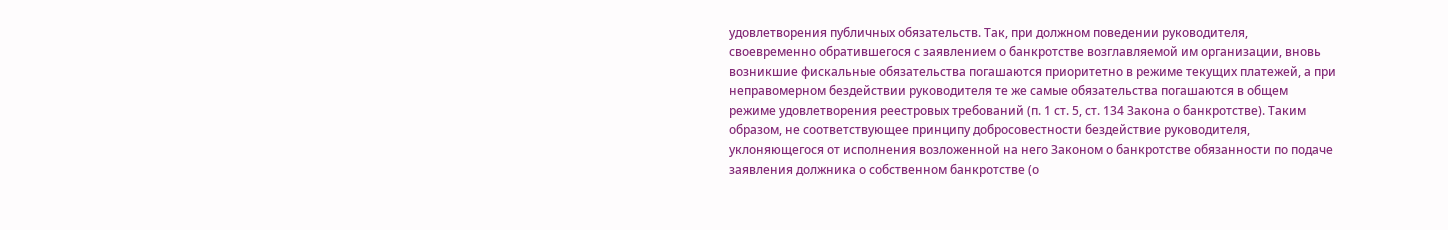удовлетворения публичных обязательств. Так, при должном поведении руководителя, своевременно обратившегося с заявлением о банкротстве возглавляемой им организации, вновь возникшие фискальные обязательства погашаются приоритетно в режиме текущих платежей, а при неправомерном бездействии руководителя те же самые обязательства погашаются в общем режиме удовлетворения реестровых требований (п. 1 ст. 5, ст. 134 Закона о банкротстве). Таким образом, не соответствующее принципу добросовестности бездействие руководителя, уклоняющегося от исполнения возложенной на него Законом о банкротстве обязанности по подаче заявления должника о собственном банкротстве (о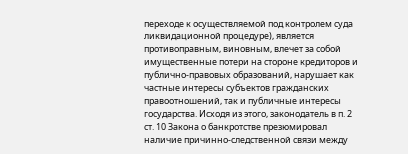переходе к осуществляемой под контролем суда ликвидационной процедуре), является противоправным, виновным, влечет за собой имущественные потери на стороне кредиторов и публично-правовых образований, нарушает как частные интересы субъектов гражданских правоотношений, так и публичные интересы государства. Исходя из этого, законодатель в п. 2 ст. 10 Закона о банкротстве презюмировал наличие причинно-следственной связи между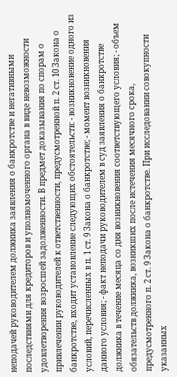неподачей руководителем должника заявления о банкротстве и негативными последствиями для кредиторов и уполномоченного органа в виде невозможности удовлетворения возросшей задолженности. В предмет доказывания по спорам о привлечении руководителей к ответственности, предусмотренной п. 2 ст. 10 Закона о банкротстве, входит установление следующих обстоятельств: - возникновение одного из условий, перечисленных в п. 1 ст. 9 Закона о банкротстве; - момент возникновения данного условия; - факт неподачи руководителем в суд заявления о банкротстве должника в течение месяца со дня возникновения соответствующего условия; - объем обязательств должника, возникших после истечения месячного срока, предусмотренного п. 2 ст. 9 Закона о банкротстве. При исследовании совокупности указанных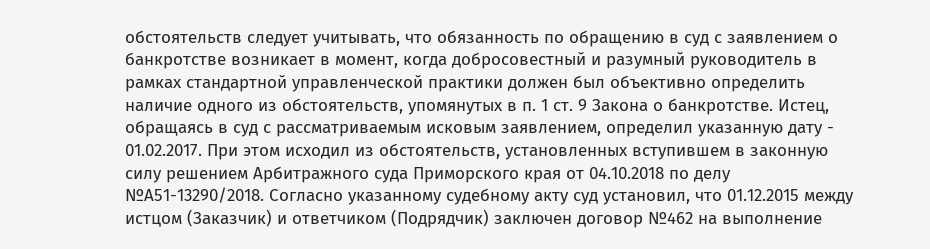обстоятельств следует учитывать, что обязанность по обращению в суд с заявлением о банкротстве возникает в момент, когда добросовестный и разумный руководитель в рамках стандартной управленческой практики должен был объективно определить наличие одного из обстоятельств, упомянутых в п. 1 ст. 9 Закона о банкротстве. Истец, обращаясь в суд с рассматриваемым исковым заявлением, определил указанную дату - 01.02.2017. При этом исходил из обстоятельств, установленных вступившем в законную силу решением Арбитражного суда Приморского края от 04.10.2018 по делу №А51-13290/2018. Согласно указанному судебному акту суд установил, что 01.12.2015 между истцом (Заказчик) и ответчиком (Подрядчик) заключен договор №462 на выполнение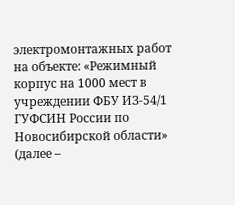электромонтажных работ на объекте: «Режимный корпус на 1000 мест в учреждении ФБУ ИЗ-54/1 ГУФСИН России по Новосибирской области» (далее –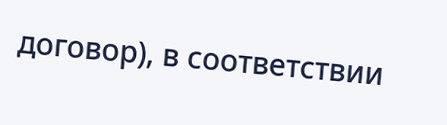договор), в соответствии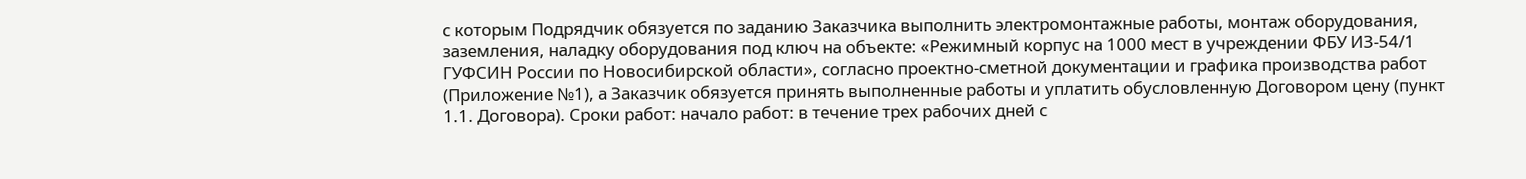с которым Подрядчик обязуется по заданию Заказчика выполнить электромонтажные работы, монтаж оборудования, заземления, наладку оборудования под ключ на объекте: «Режимный корпус на 1000 мест в учреждении ФБУ ИЗ-54/1 ГУФСИН России по Новосибирской области», согласно проектно-сметной документации и графика производства работ (Приложение №1), а Заказчик обязуется принять выполненные работы и уплатить обусловленную Договором цену (пункт 1.1. Договора). Сроки работ: начало работ: в течение трех рабочих дней с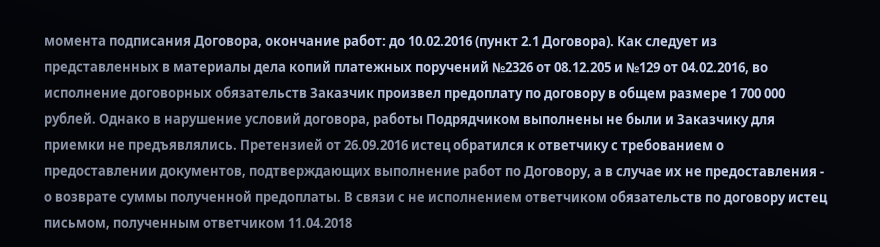момента подписания Договора, окончание работ: до 10.02.2016 (пункт 2.1 Договора). Как следует из представленных в материалы дела копий платежных поручений №2326 от 08.12.205 и №129 от 04.02.2016, во исполнение договорных обязательств Заказчик произвел предоплату по договору в общем размере 1 700 000 рублей. Однако в нарушение условий договора, работы Подрядчиком выполнены не были и Заказчику для приемки не предъявлялись. Претензией от 26.09.2016 истец обратился к ответчику с требованием о предоставлении документов, подтверждающих выполнение работ по Договору, а в случае их не предоставления - о возврате суммы полученной предоплаты. В связи с не исполнением ответчиком обязательств по договору истец письмом, полученным ответчиком 11.04.2018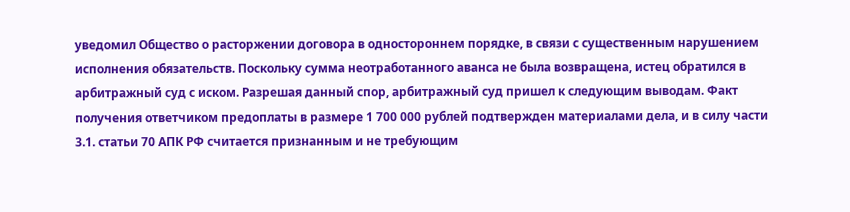уведомил Общество о расторжении договора в одностороннем порядке, в связи с существенным нарушением исполнения обязательств. Поскольку сумма неотработанного аванса не была возвращена, истец обратился в арбитражный суд с иском. Разрешая данный спор, арбитражный суд пришел к следующим выводам. Факт получения ответчиком предоплаты в размере 1 700 000 рублей подтвержден материалами дела, и в силу части 3.1. статьи 70 АПК РФ считается признанным и не требующим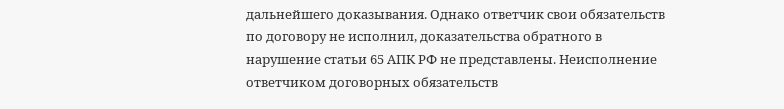дальнейшего доказывания. Однако ответчик свои обязательств по договору не исполнил, доказательства обратного в нарушение статьи 65 АПК РФ не представлены. Неисполнение ответчиком договорных обязательств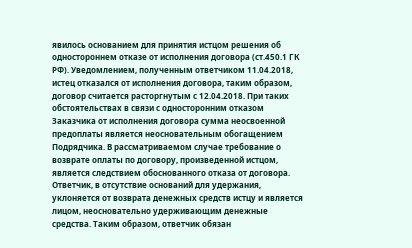явилось основанием для принятия истцом решения об одностороннем отказе от исполнения договора (ст.450.1 ГК РФ). Уведомлением, полученным ответчиком 11.04.2018, истец отказался от исполнения договора, таким образом, договор считается расторгнутым с 12.04.2018. При таких обстоятельствах в связи с односторонним отказом Заказчика от исполнения договора сумма неосвоенной предоплаты является неосновательным обогащением Подрядчика. В рассматриваемом случае требование о возврате оплаты по договору, произведенной истцом, является следствием обоснованного отказа от договора. Ответчик, в отсутствие оснований для удержания, уклоняется от возврата денежных средств истцу и является лицом, неосновательно удерживающим денежные средства. Таким образом, ответчик обязан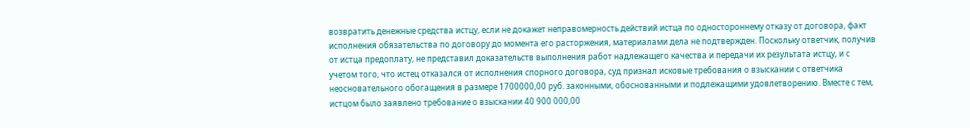возвратить денежные средства истцу, если не докажет неправомерность действий истца по одностороннему отказу от договора, факт исполнения обязательства по договору до момента его расторжения, материалами дела не подтвержден. Поскольку ответчик, получив от истца предоплату, не представил доказательств выполнения работ надлежащего качества и передачи их результата истцу, и с учетом того, что истец отказался от исполнения спорного договора, суд признал исковые требования о взыскании с ответчика неосновательного обогащения в размере 1700000,00 руб. законными, обоснованными и подлежащими удовлетворению. Вместе с тем, истцом было заявлено требование о взыскании 40 900 000,00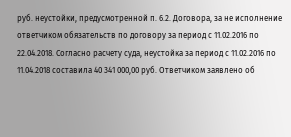руб. неустойки, предусмотренной п. 6.2. Договора, за не исполнение ответчиком обязательств по договору за период с 11.02.2016 по 22.04.2018. Согласно расчету суда, неустойка за период с 11.02.2016 по 11.04.2018 составила 40 341 000,00 руб. Ответчиком заявлено об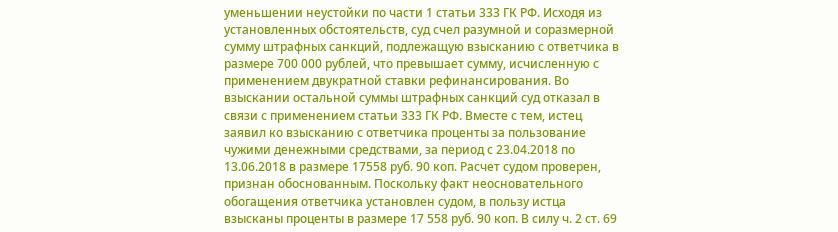уменьшении неустойки по части 1 статьи 333 ГК РФ. Исходя из установленных обстоятельств, суд счел разумной и соразмерной сумму штрафных санкций, подлежащую взысканию с ответчика в размере 700 000 рублей, что превышает сумму, исчисленную с применением двукратной ставки рефинансирования. Во взыскании остальной суммы штрафных санкций суд отказал в связи с применением статьи 333 ГК РФ. Вместе с тем, истец заявил ко взысканию с ответчика проценты за пользование чужими денежными средствами, за период с 23.04.2018 по 13.06.2018 в размере 17558 руб. 90 коп. Расчет судом проверен, признан обоснованным. Поскольку факт неосновательного обогащения ответчика установлен судом, в пользу истца взысканы проценты в размере 17 558 руб. 90 коп. В силу ч. 2 ст. 69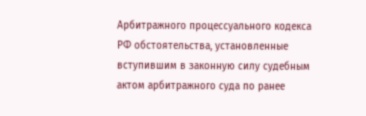Арбитражного процессуального кодекса РФ обстоятельства, установленные вступившим в законную силу судебным актом арбитражного суда по ранее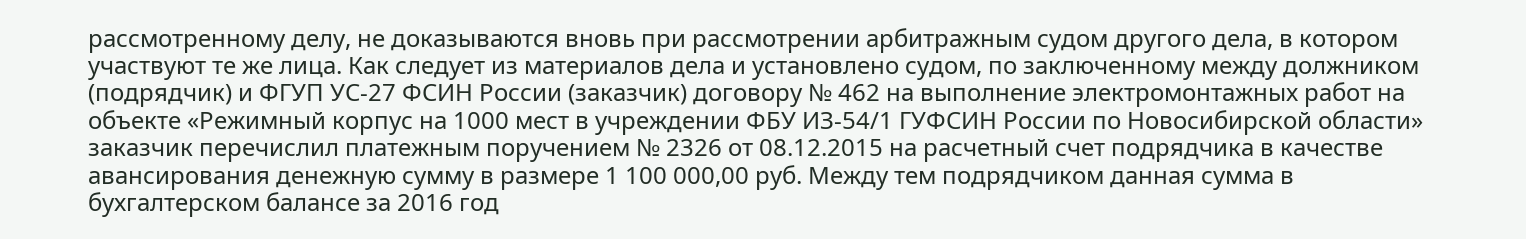рассмотренному делу, не доказываются вновь при рассмотрении арбитражным судом другого дела, в котором участвуют те же лица. Как следует из материалов дела и установлено судом, по заключенному между должником (подрядчик) и ФГУП УС-27 ФСИН России (заказчик) договору № 462 на выполнение электромонтажных работ на объекте «Режимный корпус на 1000 мест в учреждении ФБУ ИЗ-54/1 ГУФСИН России по Новосибирской области» заказчик перечислил платежным поручением № 2326 от 08.12.2015 на расчетный счет подрядчика в качестве авансирования денежную сумму в размере 1 100 000,00 руб. Между тем подрядчиком данная сумма в бухгалтерском балансе за 2016 год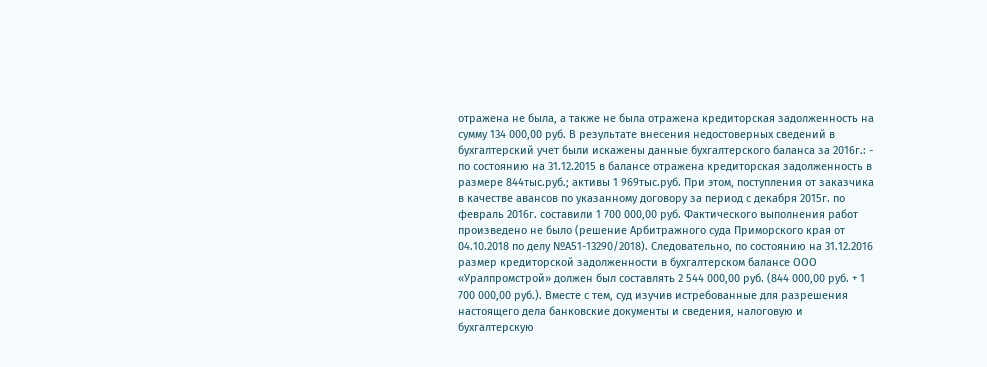отражена не была, а также не была отражена кредиторская задолженность на сумму 134 000,00 руб. В результате внесения недостоверных сведений в бухгалтерский учет были искажены данные бухгалтерского баланса за 2016г.: - по состоянию на 31.12.2015 в балансе отражена кредиторская задолженность в размере 844тыс.руб.; активы 1 969тыс.руб. При этом, поступления от заказчика в качестве авансов по указанному договору за период с декабря 2015г. по февраль 2016г. составили 1 700 000,00 руб. Фактического выполнения работ произведено не было (решение Арбитражного суда Приморского края от 04.10.2018 по делу №А51-13290/2018). Следовательно, по состоянию на 31.12.2016 размер кредиторской задолженности в бухгалтерском балансе ООО «Уралпромстрой» должен был составлять 2 544 000,00 руб. (844 000,00 руб. + 1 700 000,00 руб.). Вместе с тем, суд изучив истребованные для разрешения настоящего дела банковские документы и сведения, налоговую и бухгалтерскую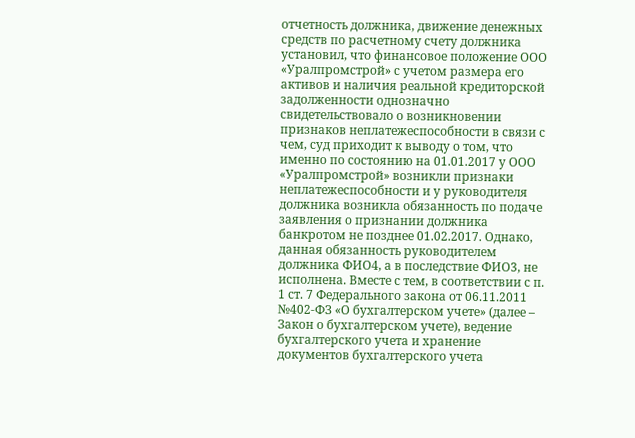отчетность должника, движение денежных средств по расчетному счету должника установил, что финансовое положение ООО «Уралпромстрой» с учетом размера его активов и наличия реальной кредиторской задолженности однозначно свидетельствовало о возникновении признаков неплатежеспособности в связи с чем, суд приходит к выводу о том, что именно по состоянию на 01.01.2017 у ООО «Уралпромстрой» возникли признаки неплатежеспособности и у руководителя должника возникла обязанность по подаче заявления о признании должника банкротом не позднее 01.02.2017. Однако, данная обязанность руководителем должника ФИО4, а в последствие ФИО3, не исполнена. Вместе с тем, в соответствии с п. 1 ст. 7 Федерального закона от 06.11.2011 №402-ФЗ «О бухгалтерском учете» (далее – Закон о бухгалтерском учете), ведение бухгалтерского учета и хранение документов бухгалтерского учета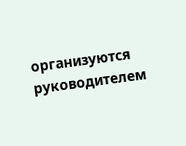организуются руководителем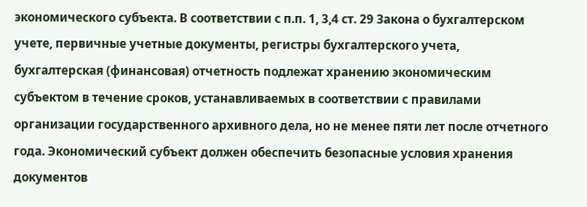экономического субъекта. В соответствии с п.п. 1, 3,4 ст. 29 Закона о бухгалтерском учете, первичные учетные документы, регистры бухгалтерского учета, бухгалтерская (финансовая) отчетность подлежат хранению экономическим субъектом в течение сроков, устанавливаемых в соответствии с правилами организации государственного архивного дела, но не менее пяти лет после отчетного года. Экономический субъект должен обеспечить безопасные условия хранения документов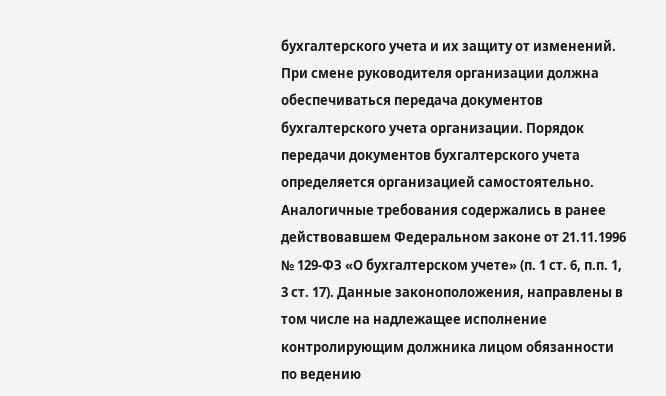бухгалтерского учета и их защиту от изменений. При смене руководителя организации должна обеспечиваться передача документов бухгалтерского учета организации. Порядок передачи документов бухгалтерского учета определяется организацией самостоятельно. Аналогичные требования содержались в ранее действовавшем Федеральном законе от 21.11.1996 № 129-ФЗ «О бухгалтерском учете» (п. 1 ст. 6, п.п. 1, 3 ст. 17). Данные законоположения, направлены в том числе на надлежащее исполнение контролирующим должника лицом обязанности по ведению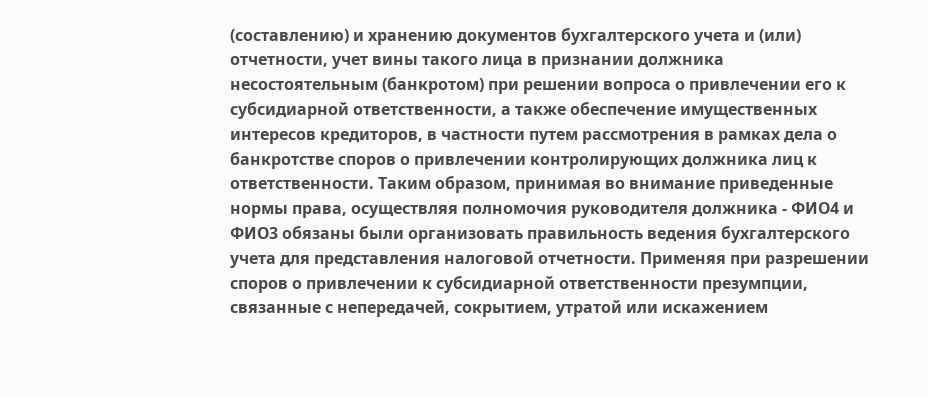(составлению) и хранению документов бухгалтерского учета и (или) отчетности, учет вины такого лица в признании должника несостоятельным (банкротом) при решении вопроса о привлечении его к субсидиарной ответственности, а также обеспечение имущественных интересов кредиторов, в частности путем рассмотрения в рамках дела о банкротстве споров о привлечении контролирующих должника лиц к ответственности. Таким образом, принимая во внимание приведенные нормы права, осуществляя полномочия руководителя должника - ФИО4 и ФИО3 обязаны были организовать правильность ведения бухгалтерского учета для представления налоговой отчетности. Применяя при разрешении споров о привлечении к субсидиарной ответственности презумпции, связанные с непередачей, сокрытием, утратой или искажением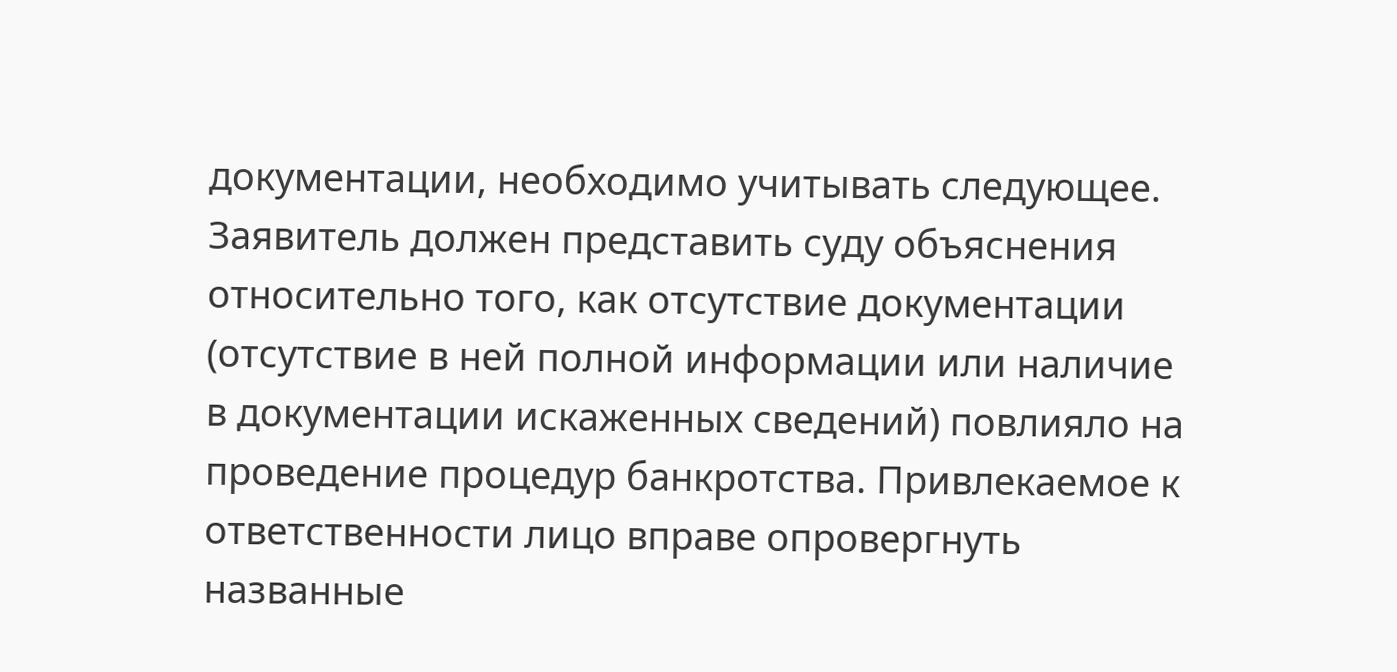документации, необходимо учитывать следующее. Заявитель должен представить суду объяснения относительно того, как отсутствие документации (отсутствие в ней полной информации или наличие в документации искаженных сведений) повлияло на проведение процедур банкротства. Привлекаемое к ответственности лицо вправе опровергнуть названные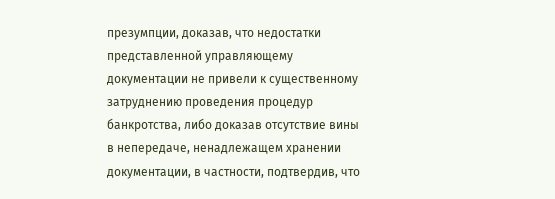презумпции, доказав, что недостатки представленной управляющему документации не привели к существенному затруднению проведения процедур банкротства, либо доказав отсутствие вины в непередаче, ненадлежащем хранении документации, в частности, подтвердив, что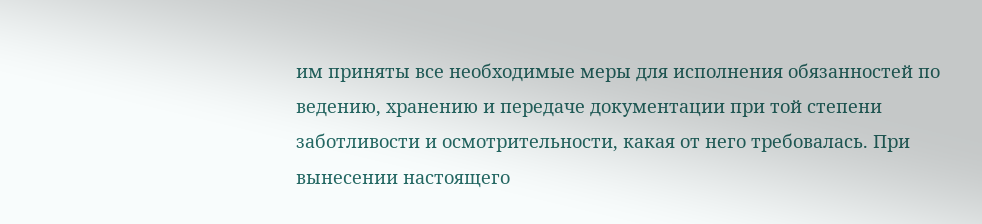им приняты все необходимые меры для исполнения обязанностей по ведению, хранению и передаче документации при той степени заботливости и осмотрительности, какая от него требовалась. При вынесении настоящего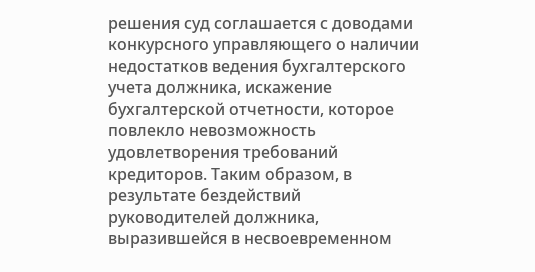решения суд соглашается с доводами конкурсного управляющего о наличии недостатков ведения бухгалтерского учета должника, искажение бухгалтерской отчетности, которое повлекло невозможность удовлетворения требований кредиторов. Таким образом, в результате бездействий руководителей должника, выразившейся в несвоевременном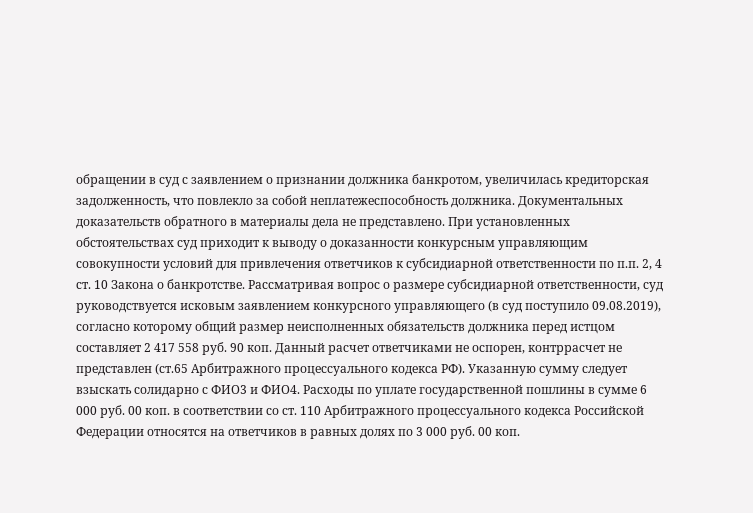обращении в суд с заявлением о признании должника банкротом, увеличилась кредиторская задолженность, что повлекло за собой неплатежеспособность должника. Документальных доказательств обратного в материалы дела не представлено. При установленных обстоятельствах суд приходит к выводу о доказанности конкурсным управляющим совокупности условий для привлечения ответчиков к субсидиарной ответственности по п.п. 2, 4 ст. 10 Закона о банкротстве. Рассматривая вопрос о размере субсидиарной ответственности, суд руководствуется исковым заявлением конкурсного управляющего (в суд поступило 09.08.2019), согласно которому общий размер неисполненных обязательств должника перед истцом составляет 2 417 558 руб. 90 коп. Данный расчет ответчиками не оспорен, контррасчет не представлен (ст.65 Арбитражного процессуального кодекса РФ). Указанную сумму следует взыскать солидарно с ФИО3 и ФИО4. Расходы по уплате государственной пошлины в сумме 6 000 руб. 00 коп. в соответствии со ст. 110 Арбитражного процессуального кодекса Российской Федерации относятся на ответчиков в равных долях по 3 000 руб. 00 коп.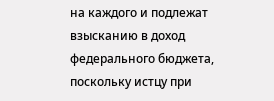на каждого и подлежат взысканию в доход федерального бюджета, поскольку истцу при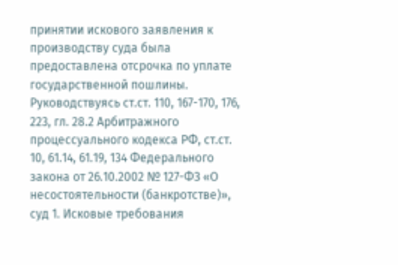принятии искового заявления к производству суда была предоставлена отсрочка по уплате государственной пошлины. Руководствуясь ст.ст. 110, 167-170, 176, 223, гл. 28.2 Арбитражного процессуального кодекса РФ, ст.ст. 10, 61.14, 61.19, 134 Федерального закона от 26.10.2002 № 127-ФЗ «О несостоятельности (банкротстве)», суд 1. Исковые требования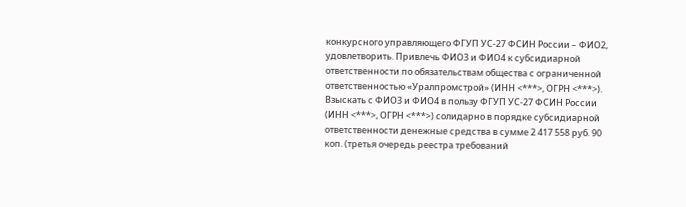конкурсного управляющего ФГУП УС-27 ФСИН России – ФИО2, удовлетворить. Привлечь ФИО3 и ФИО4 к субсидиарной ответственности по обязательствам общества с ограниченной ответственностью «Уралпромстрой» (ИНН <***>, ОГРН <***>). Взыскать с ФИО3 и ФИО4 в пользу ФГУП УС-27 ФСИН России (ИНН <***>, ОГРН <***>) солидарно в порядке субсидиарной ответственности денежные средства в сумме 2 417 558 руб. 90 коп. (третья очередь реестра требований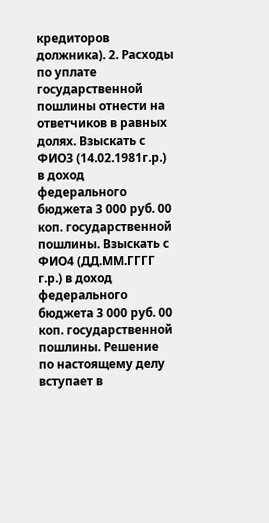кредиторов должника). 2. Расходы по уплате государственной пошлины отнести на ответчиков в равных долях. Взыскать с ФИО3 (14.02.1981г.р.) в доход федерального бюджета 3 000 руб. 00 коп. государственной пошлины. Взыскать с ФИО4 (ДД.ММ.ГГГГ г.р.) в доход федерального бюджета 3 000 руб. 00 коп. государственной пошлины. Решение по настоящему делу вступает в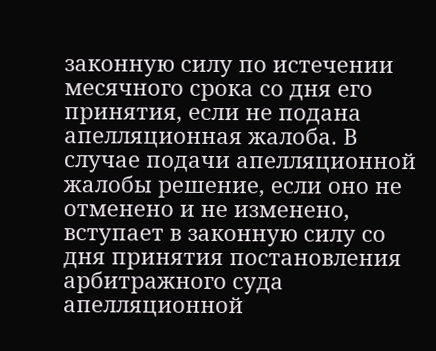законную силу по истечении месячного срока со дня его принятия, если не подана апелляционная жалоба. В случае подачи апелляционной жалобы решение, если оно не отменено и не изменено, вступает в законную силу со дня принятия постановления арбитражного суда апелляционной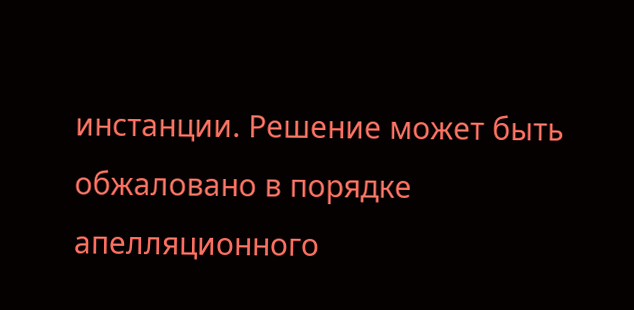инстанции. Решение может быть обжаловано в порядке апелляционного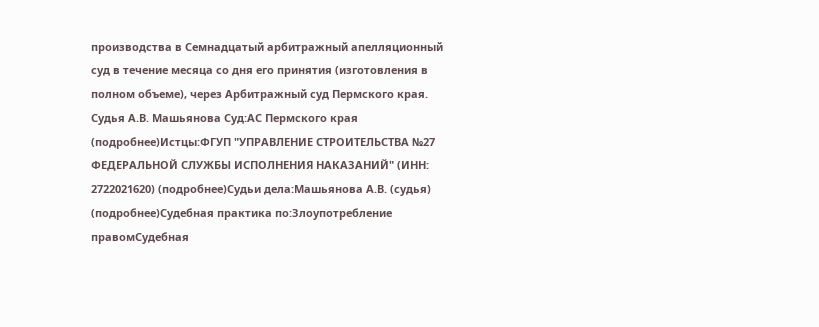производства в Семнадцатый арбитражный апелляционный суд в течение месяца со дня его принятия (изготовления в полном объеме), через Арбитражный суд Пермского края. Судья А.В. Машьянова Суд:АС Пермского края (подробнее)Истцы:ФГУП "УПРАВЛЕНИЕ СТРОИТЕЛЬСТВА №27 ФЕДЕРАЛЬНОЙ СЛУЖБЫ ИСПОЛНЕНИЯ НАКАЗАНИЙ" (ИНН: 2722021620) (подробнее)Судьи дела:Машьянова А.В. (судья) (подробнее)Судебная практика по:Злоупотребление правомСудебная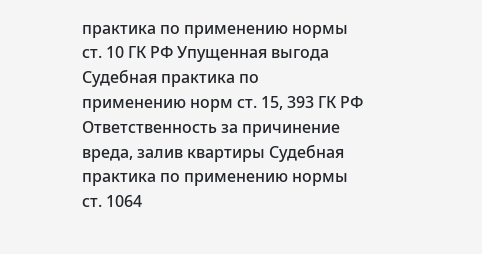практика по применению нормы ст. 10 ГК РФ Упущенная выгода Судебная практика по применению норм ст. 15, 393 ГК РФ Ответственность за причинение вреда, залив квартиры Судебная практика по применению нормы ст. 1064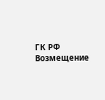ГК РФ Возмещение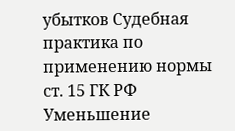убытков Судебная практика по применению нормы ст. 15 ГК РФ Уменьшение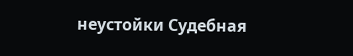неустойки Судебная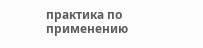практика по применению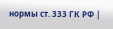нормы ст. 333 ГК РФ |